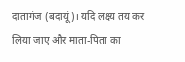दातागंज (बदायूं)। यदि लक्ष्य तय कर लिया जाए और माता-पिता का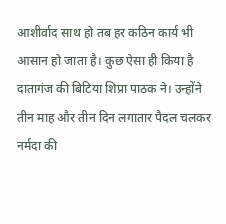आशीर्वाद साथ हो तब हर कठिन कार्य भी आसान हो जाता है। कुछ ऐसा ही किया है दातागंज की बिटिया शिप्रा पाठक ने। उन्होंने तीन माह और तीन दिन लगातार पैदल चलकर नर्मदा की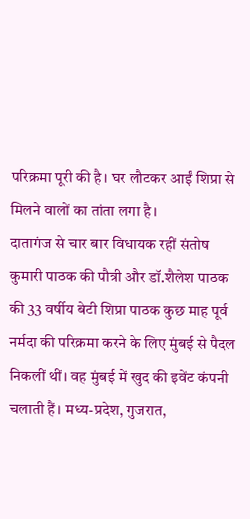परिक्रमा पूरी की है। घर लौटकर आईं शिप्रा से मिलने वालों का तांता लगा है।
दातागंज से चार बार विधायक रहीं संतोष कुमारी पाठक की पौत्री और डॉ.शैलेश पाठक की 33 वर्षीय बेटी शिप्रा पाठक कुछ माह पूर्व नर्मदा की परिक्रमा करने के लिए मुंबई से पैदल निकलीं थीं। वह मुंबई में खुद की इवेंट कंपनी चलाती हैं। मध्य-प्रदेश, गुजरात,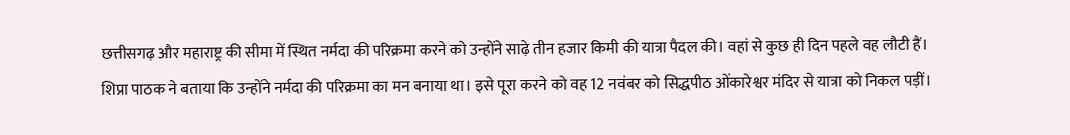छत्तीसगढ़ और महाराष्ट्र की सीमा में स्थित नर्मदा की परिक्रमा करने को उन्होंने साढ़े तीन हजार किमी की यात्रा पैदल की। वहां से कुछ ही दिन पहले वह लौटी हैं।
शिप्रा पाठक ने बताया कि उन्होंने नर्मदा की परिक्रमा का मन बनाया था। इसे पूरा करने को वह 12 नवंबर को सिद्धपीठ ओंकारेश्वर मंदिर से यात्रा को निकल पड़ीं।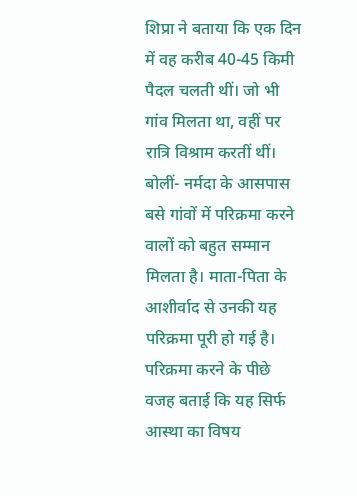शिप्रा ने बताया कि एक दिन में वह करीब 40-45 किमी पैदल चलती थीं। जो भी गांव मिलता था, वहीं पर रात्रि विश्राम करतीं थीं। बोलीं- नर्मदा के आसपास बसे गांवों में परिक्रमा करने वालों को बहुत सम्मान मिलता है। माता-पिता के आशीर्वाद से उनकी यह परिक्रमा पूरी हो गई है। परिक्रमा करने के पीछे वजह बताई कि यह सिर्फ आस्था का विषय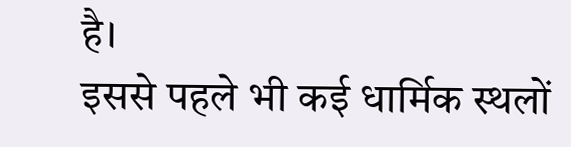है।
इससे पहले भी कई धार्मिक स्थलों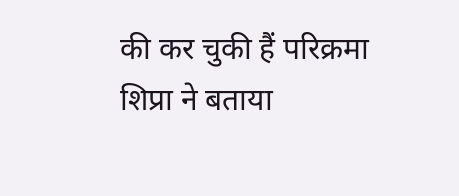की कर चुकी हैं परिक्रमा
शिप्रा ने बताया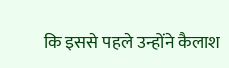कि इससे पहले उन्होंने कैलाश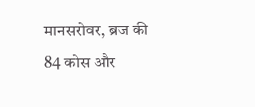मानसरोवर, ब्रज की 84 कोस और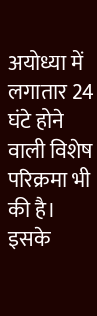अयोध्या में लगातार 24 घंटे होने वाली विशेष परिक्रमा भी की है। इसके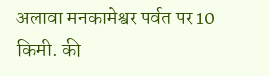अलावा मनकामेश्वर पर्वत पर 10 किमी. की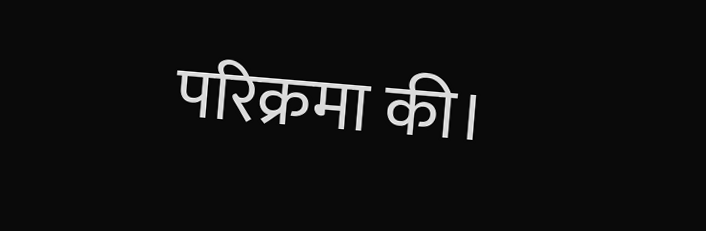परिक्रमा की।